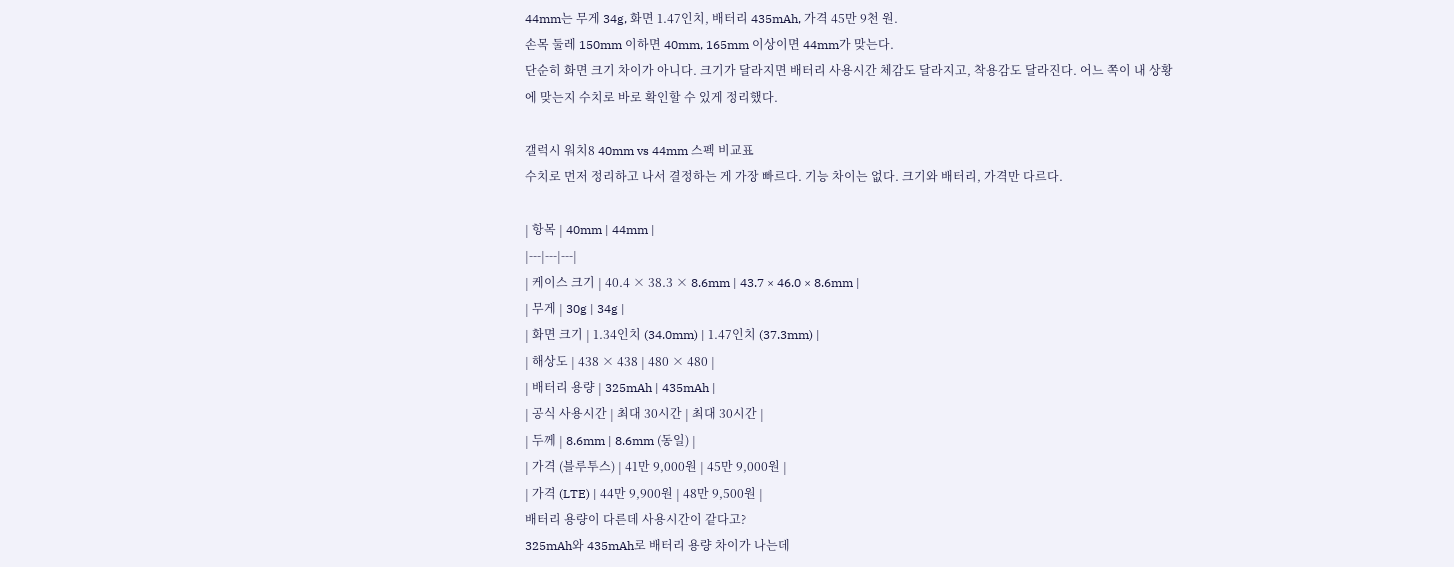44mm는 무게 34g, 화면 1.47인치, 배터리 435mAh, 가격 45만 9천 원.
손목 둘레 150mm 이하면 40mm, 165mm 이상이면 44mm가 맞는다.
단순히 화면 크기 차이가 아니다. 크기가 달라지면 배터리 사용시간 체감도 달라지고, 착용감도 달라진다. 어느 쪽이 내 상황에 맞는지 수치로 바로 확인할 수 있게 정리했다.

갤럭시 워치8 40mm vs 44mm 스펙 비교표
수치로 먼저 정리하고 나서 결정하는 게 가장 빠르다. 기능 차이는 없다. 크기와 배터리, 가격만 다르다.

| 항목 | 40mm | 44mm |
|---|---|---|
| 케이스 크기 | 40.4 × 38.3 × 8.6mm | 43.7 × 46.0 × 8.6mm |
| 무게 | 30g | 34g |
| 화면 크기 | 1.34인치 (34.0mm) | 1.47인치 (37.3mm) |
| 해상도 | 438 × 438 | 480 × 480 |
| 배터리 용량 | 325mAh | 435mAh |
| 공식 사용시간 | 최대 30시간 | 최대 30시간 |
| 두께 | 8.6mm | 8.6mm (동일) |
| 가격 (블루투스) | 41만 9,000원 | 45만 9,000원 |
| 가격 (LTE) | 44만 9,900원 | 48만 9,500원 |
배터리 용량이 다른데 사용시간이 같다고?
325mAh와 435mAh로 배터리 용량 차이가 나는데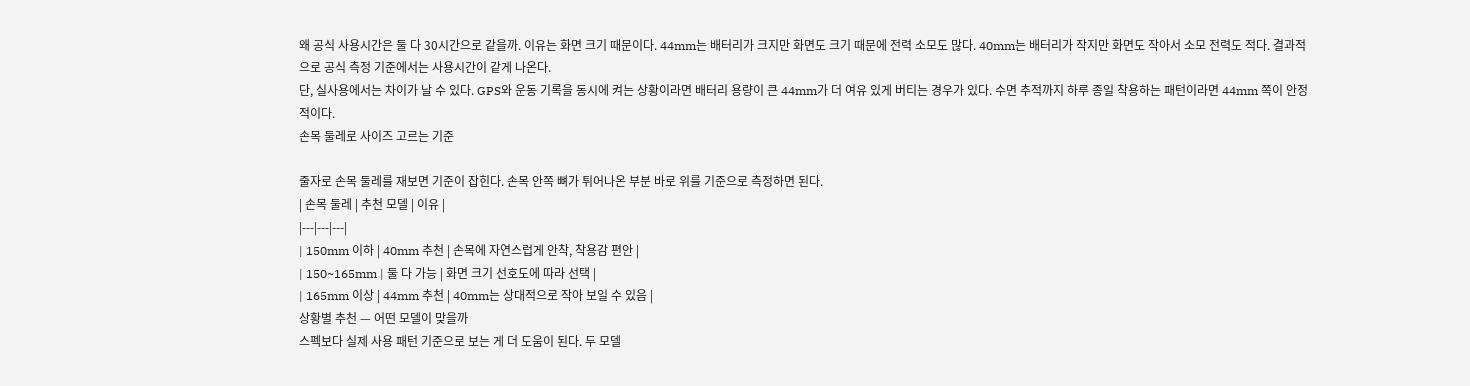왜 공식 사용시간은 둘 다 30시간으로 같을까. 이유는 화면 크기 때문이다. 44mm는 배터리가 크지만 화면도 크기 때문에 전력 소모도 많다. 40mm는 배터리가 작지만 화면도 작아서 소모 전력도 적다. 결과적으로 공식 측정 기준에서는 사용시간이 같게 나온다.
단, 실사용에서는 차이가 날 수 있다. GPS와 운동 기록을 동시에 켜는 상황이라면 배터리 용량이 큰 44mm가 더 여유 있게 버티는 경우가 있다. 수면 추적까지 하루 종일 착용하는 패턴이라면 44mm 쪽이 안정적이다.
손목 둘레로 사이즈 고르는 기준

줄자로 손목 둘레를 재보면 기준이 잡힌다. 손목 안쪽 뼈가 튀어나온 부분 바로 위를 기준으로 측정하면 된다.
| 손목 둘레 | 추천 모델 | 이유 |
|---|---|---|
| 150mm 이하 | 40mm 추천 | 손목에 자연스럽게 안착, 착용감 편안 |
| 150~165mm | 둘 다 가능 | 화면 크기 선호도에 따라 선택 |
| 165mm 이상 | 44mm 추천 | 40mm는 상대적으로 작아 보일 수 있음 |
상황별 추천 — 어떤 모델이 맞을까
스펙보다 실제 사용 패턴 기준으로 보는 게 더 도움이 된다. 두 모델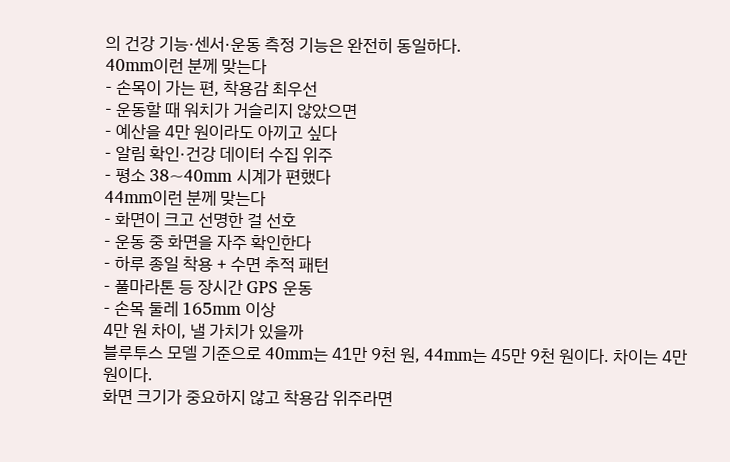의 건강 기능·센서·운동 측정 기능은 완전히 동일하다.
40mm이런 분께 맞는다
- 손목이 가는 편, 착용감 최우선
- 운동할 때 워치가 거슬리지 않았으면
- 예산을 4만 원이라도 아끼고 싶다
- 알림 확인·건강 데이터 수집 위주
- 평소 38~40mm 시계가 편했다
44mm이런 분께 맞는다
- 화면이 크고 선명한 걸 선호
- 운동 중 화면을 자주 확인한다
- 하루 종일 착용 + 수면 추적 패턴
- 풀마라톤 등 장시간 GPS 운동
- 손목 둘레 165mm 이상
4만 원 차이, 낼 가치가 있을까
블루투스 모델 기준으로 40mm는 41만 9천 원, 44mm는 45만 9천 원이다. 차이는 4만 원이다.
화면 크기가 중요하지 않고 착용감 위주라면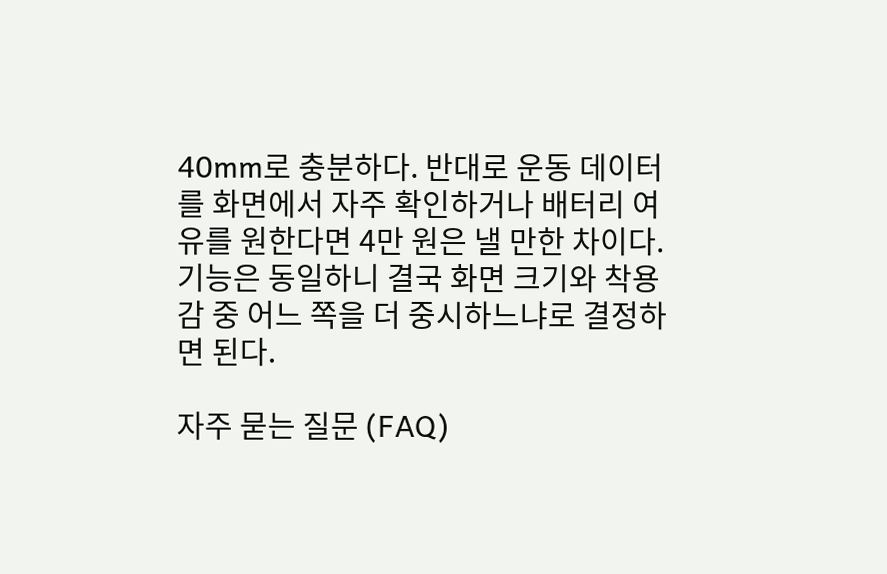40mm로 충분하다. 반대로 운동 데이터를 화면에서 자주 확인하거나 배터리 여유를 원한다면 4만 원은 낼 만한 차이다. 기능은 동일하니 결국 화면 크기와 착용감 중 어느 쪽을 더 중시하느냐로 결정하면 된다.

자주 묻는 질문 (FAQ)